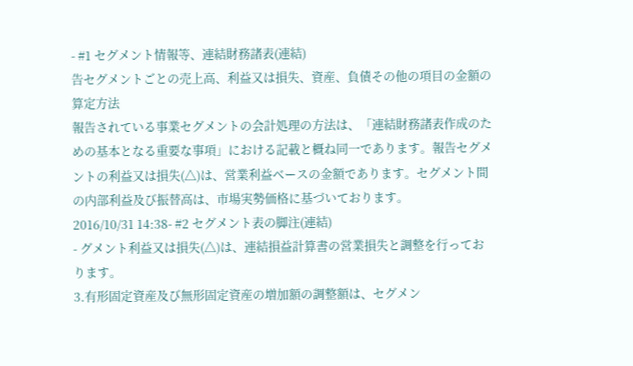- #1 セグメント情報等、連結財務諸表(連結)
告セグメントごとの売上高、利益又は損失、資産、負債その他の項目の金額の算定方法
報告されている事業セグメントの会計処理の方法は、「連結財務諸表作成のための基本となる重要な事項」における記載と概ね同一であります。報告セグメントの利益又は損失(△)は、営業利益ベースの金額であります。セグメント間の内部利益及び振替高は、市場実勢価格に基づいております。
2016/10/31 14:38- #2 セグメント表の脚注(連結)
- グメント利益又は損失(△)は、連結損益計算書の営業損失と調整を行っております。
3.有形固定資産及び無形固定資産の増加額の調整額は、セグメン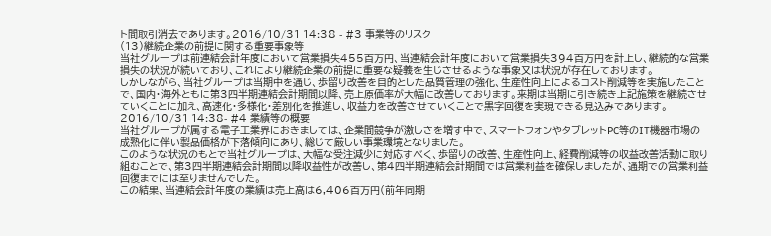ト間取引消去であります。2016/10/31 14:38 - #3 事業等のリスク
(13)継続企業の前提に関する重要事象等
当社グループは前連結会計年度において営業損失455百万円、当連結会計年度において営業損失394百万円を計上し、継続的な営業損失の状況が続いており、これにより継続企業の前提に重要な疑義を生じさせるような事象又は状況が存在しております。
しかしながら、当社グループは当期中を通じ、歩留り改善を目的とした品質管理の強化、生産性向上によるコスト削減等を実施したことで、国内・海外ともに第3四半期連結会計期間以降、売上原価率が大幅に改善しております。来期は当期に引き続き上記施策を継続させていくことに加え、高速化・多様化・差別化を推進し、収益力を改善させていくことで黒字回復を実現できる見込みであります。
2016/10/31 14:38- #4 業績等の概要
当社グループが属する電子工業界におきましては、企業間競争が激しさを増す中で、スマートフォンやタブレットPC等のIT機器市場の成熟化に伴い製品価格が下落傾向にあり、総じて厳しい事業環境となりました。
このような状況のもとで当社グループは、大幅な受注減少に対応すべく、歩留りの改善、生産性向上、経費削減等の収益改善活動に取り組むことで、第3四半期連結会計期間以降収益性が改善し、第4四半期連結会計期間では営業利益を確保しましたが、通期での営業利益回復までには至りませんでした。
この結果、当連結会計年度の業績は売上高は6,406百万円(前年同期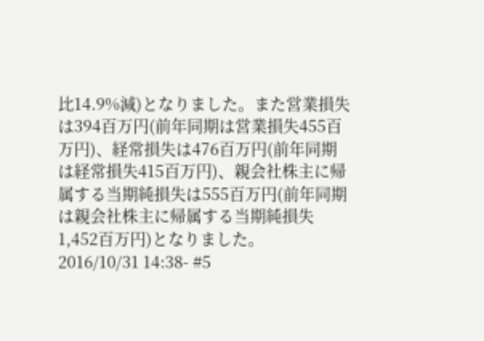比14.9%減)となりました。また営業損失は394百万円(前年同期は営業損失455百万円)、経常損失は476百万円(前年同期は経常損失415百万円)、親会社株主に帰属する当期純損失は555百万円(前年同期は親会社株主に帰属する当期純損失1,452百万円)となりました。
2016/10/31 14:38- #5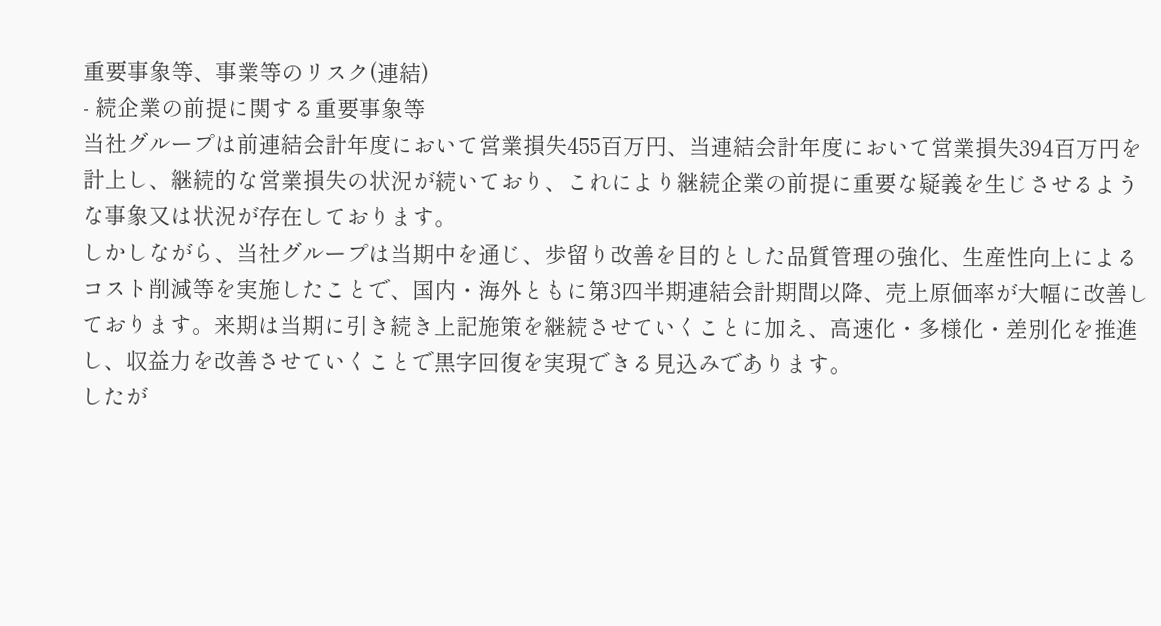重要事象等、事業等のリスク(連結)
- 続企業の前提に関する重要事象等
当社グループは前連結会計年度において営業損失455百万円、当連結会計年度において営業損失394百万円を計上し、継続的な営業損失の状況が続いており、これにより継続企業の前提に重要な疑義を生じさせるような事象又は状況が存在しております。
しかしながら、当社グループは当期中を通じ、歩留り改善を目的とした品質管理の強化、生産性向上によるコスト削減等を実施したことで、国内・海外ともに第3四半期連結会計期間以降、売上原価率が大幅に改善しております。来期は当期に引き続き上記施策を継続させていくことに加え、高速化・多様化・差別化を推進し、収益力を改善させていくことで黒字回復を実現できる見込みであります。
したが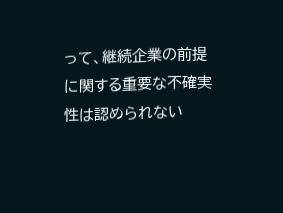って、継続企業の前提に関する重要な不確実性は認められない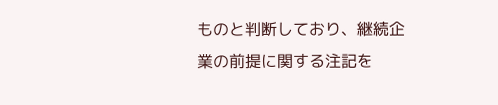ものと判断しており、継続企業の前提に関する注記を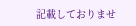記載しておりませ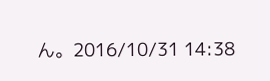ん。2016/10/31 14:38